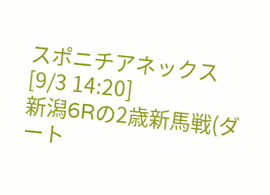スポニチアネックス [9/3 14:20]
新潟6Rの2歳新馬戦(ダート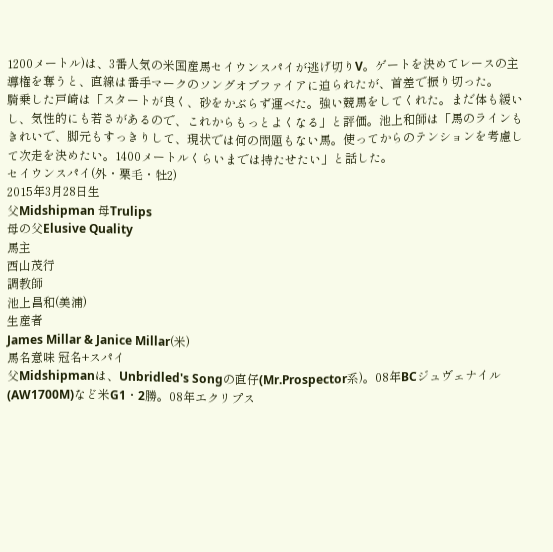1200メートル)は、3番人気の米国産馬セイウンスパイが逃げ切りV。ゲートを決めてレースの主導権を奪うと、直線は番手マークのソングオブファイアに迫られたが、首差で振り切った。
騎乗した戸崎は「スタートが良く、砂をかぶらず運べた。強い競馬をしてくれた。まだ体も緩いし、気性的にも若さがあるので、これからもっとよくなる」と評価。池上和師は「馬のラインもきれいで、脚元もすっきりして、現状では何の問題もない馬。使ってからのテンションを考慮して次走を決めたい。1400メートルくらいまでは持たせたい」と話した。
セイウンスパイ(外・栗毛・牡2)
2015年3月28日生
父Midshipman 母Trulips
母の父Elusive Quality
馬主
西山茂行
調教師
池上昌和(美浦)
生産者
James Millar & Janice Millar(米)
馬名意味 冠名+スパイ
父Midshipmanは、Unbridled's Songの直仔(Mr.Prospector系)。08年BCジュヴェナイル(AW1700M)など米G1・2勝。08年エクリプス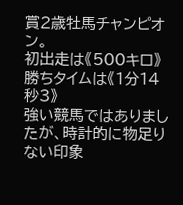賞2歳牡馬チャンピオン。
初出走は《500キロ》
勝ちタイムは《1分14秒3》
強い競馬ではありましたが、時計的に物足りない印象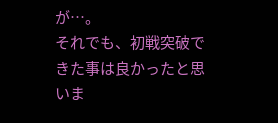が…。
それでも、初戦突破できた事は良かったと思いま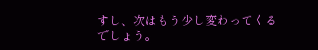すし、次はもう少し変わってくるでしょう。